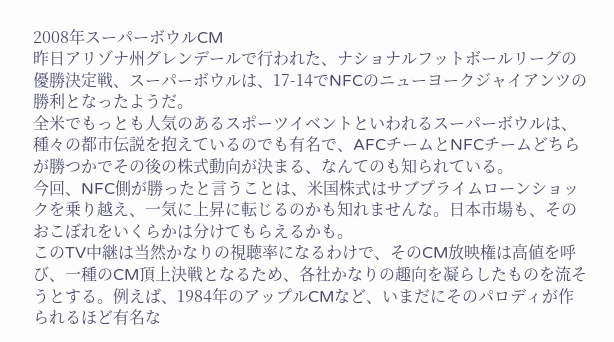2008年スーパーボウルCM
昨日アリゾナ州グレンデールで行われた、ナショナルフットボールリーグの優勝決定戦、スーパーボウルは、17-14でNFCのニューヨークジャイアンツの勝利となったようだ。
全米でもっとも人気のあるスポーツイベントといわれるスーパーボウルは、種々の都市伝説を抱えているのでも有名で、AFCチームとNFCチームどちらが勝つかでその後の株式動向が決まる、なんてのも知られている。
今回、NFC側が勝ったと言うことは、米国株式はサブプライムローンショックを乗り越え、一気に上昇に転じるのかも知れませんな。日本市場も、そのおこぼれをいくらかは分けてもらえるかも。
このTV中継は当然かなりの視聴率になるわけで、そのCM放映権は高値を呼び、一種のCM頂上決戦となるため、各社かなりの趣向を凝らしたものを流そうとする。例えば、1984年のアップルCMなど、いまだにそのパロディが作られるほど有名な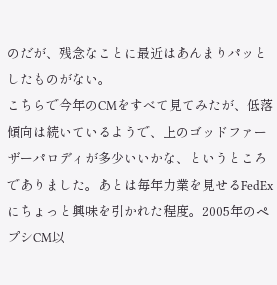のだが、残念なことに最近はあんまりパッとしたものがない。
こちらで今年のCMをすべて見てみたが、低落傾向は続いているようで、上のゴッドファーザーパロディが多少いいかな、というところでありました。あとは毎年力業を見せるFedExにちょっと興味を引かれた程度。2005年のペプシCM以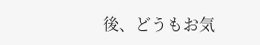後、どうもお気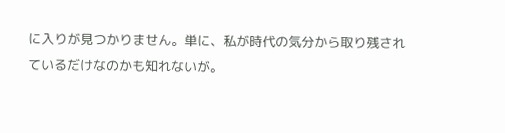に入りが見つかりません。単に、私が時代の気分から取り残されているだけなのかも知れないが。